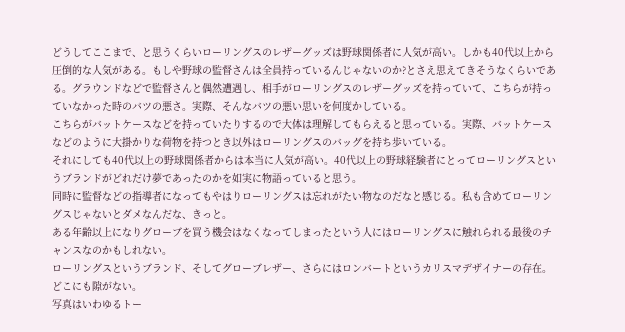どうしてここまで、と思うくらいローリングスのレザーグッズは野球関係者に人気が高い。しかも40代以上から圧倒的な人気がある。もしや野球の監督さんは全員持っているんじゃないのか?とさえ思えてきそうなくらいである。グラウンドなどで監督さんと偶然遭遇し、相手がローリングスのレザーグッズを持っていて、こちらが持っていなかった時のバツの悪さ。実際、そんなバツの悪い思いを何度かしている。
こちらがバットケースなどを持っていたりするので大体は理解してもらえると思っている。実際、バットケースなどのように大掛かりな荷物を持つとき以外はローリングスのバッグを持ち歩いている。
それにしても40代以上の野球関係者からは本当に人気が高い。40代以上の野球経験者にとってローリングスというブランドがどれだけ夢であったのかを如実に物語っていると思う。
同時に監督などの指導者になってもやはりローリングスは忘れがたい物なのだなと感じる。私も含めてローリングスじゃないとダメなんだな、きっと。
ある年齢以上になりグローブを買う機会はなくなってしまったという人にはローリングスに触れられる最後のチャンスなのかもしれない。
ローリングスというブランド、そしてグローブレザー、さらにはロンバートというカリスマデザイナーの存在。どこにも隙がない。
写真はいわゆるトー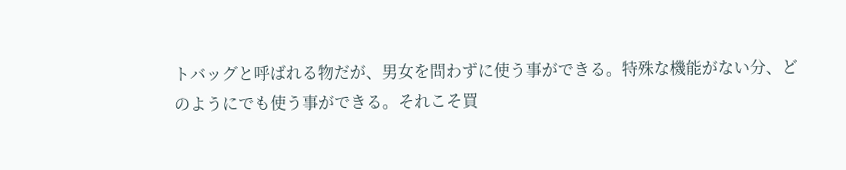トバッグと呼ばれる物だが、男女を問わずに使う事ができる。特殊な機能がない分、どのようにでも使う事ができる。それこそ買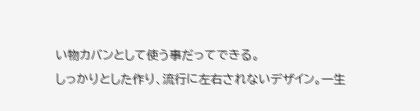い物カバンとして使う事だってできる。
しっかりとした作り、流行に左右されないデザイン。一生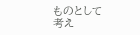ものとして考え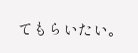てもらいたい。